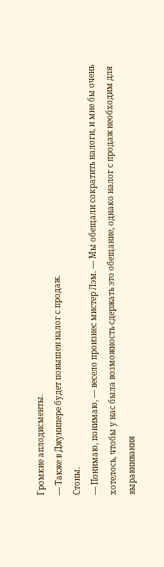Громкие аплодисменты.
— Также в Джунипере будет повышен налог с продаж.
Стоны.
— Понимаю, понимаю, — весело произнес мистер Лэм. — Мы обещали сократить налоги, и мне бы очень хотелось, чтобы у нас была возможность сдержать это обещание, однако налог с продаж необходим для выравнивания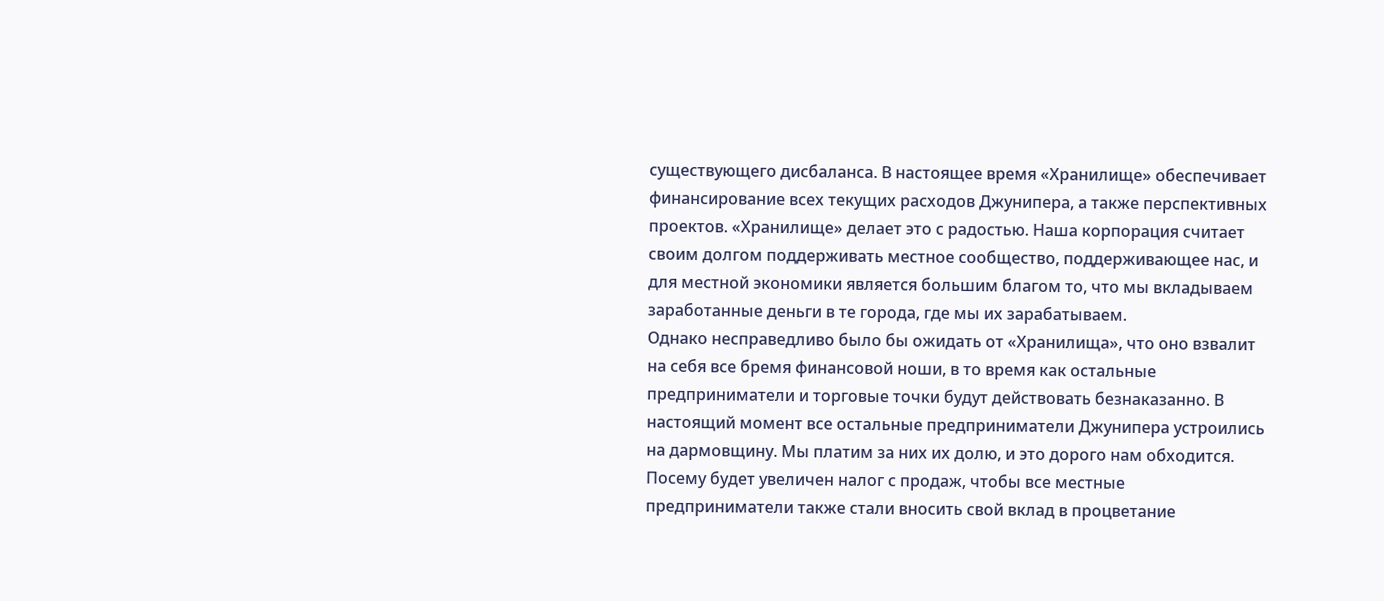существующего дисбаланса. В настоящее время «Хранилище» обеспечивает финансирование всех текущих расходов Джунипера, а также перспективных проектов. «Хранилище» делает это с радостью. Наша корпорация считает своим долгом поддерживать местное сообщество, поддерживающее нас, и для местной экономики является большим благом то, что мы вкладываем заработанные деньги в те города, где мы их зарабатываем.
Однако несправедливо было бы ожидать от «Хранилища», что оно взвалит на себя все бремя финансовой ноши, в то время как остальные предприниматели и торговые точки будут действовать безнаказанно. В настоящий момент все остальные предприниматели Джунипера устроились на дармовщину. Мы платим за них их долю, и это дорого нам обходится. Посему будет увеличен налог с продаж, чтобы все местные предприниматели также стали вносить свой вклад в процветание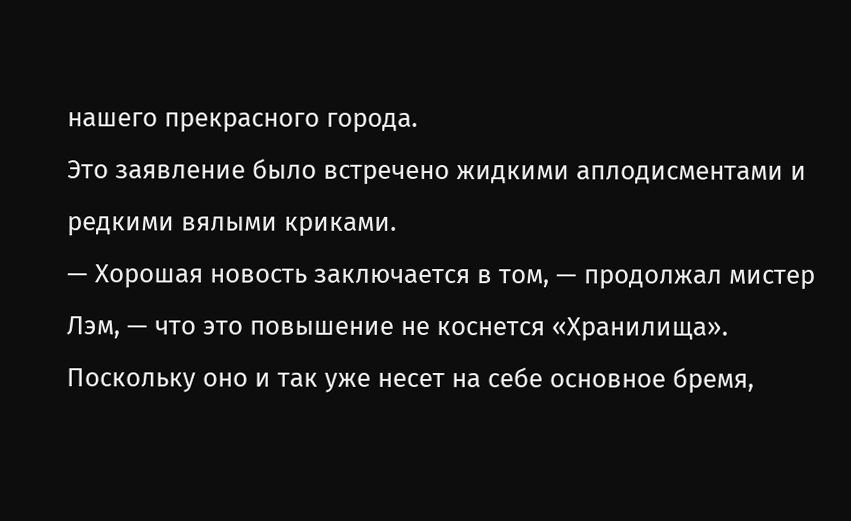нашего прекрасного города.
Это заявление было встречено жидкими аплодисментами и редкими вялыми криками.
— Хорошая новость заключается в том, — продолжал мистер Лэм, — что это повышение не коснется «Хранилища». Поскольку оно и так уже несет на себе основное бремя,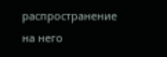распространение на него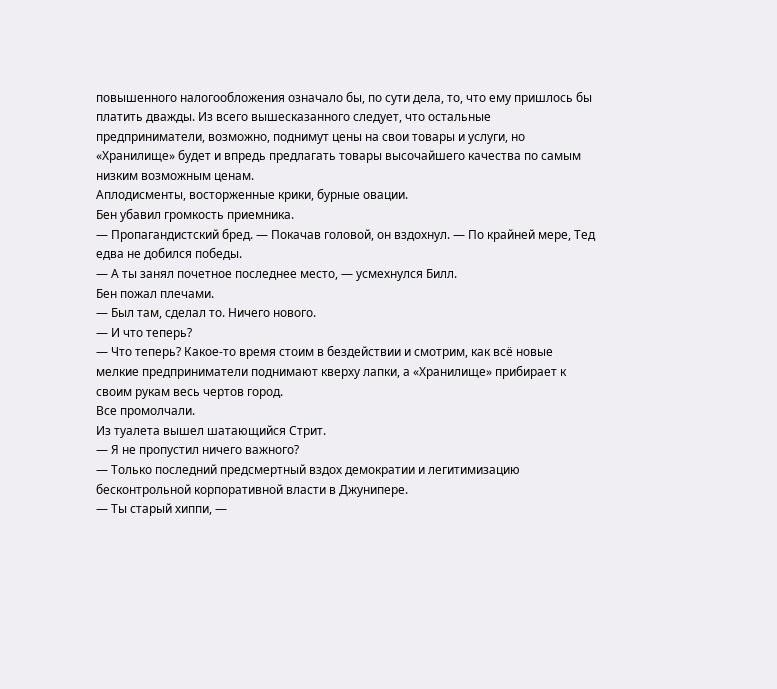повышенного налогообложения означало бы, по сути дела, то, что ему пришлось бы платить дважды. Из всего вышесказанного следует, что остальные предприниматели, возможно, поднимут цены на свои товары и услуги, но «Хранилище» будет и впредь предлагать товары высочайшего качества по самым низким возможным ценам.
Аплодисменты, восторженные крики, бурные овации.
Бен убавил громкость приемника.
— Пропагандистский бред. — Покачав головой, он вздохнул. — По крайней мере, Тед едва не добился победы.
— А ты занял почетное последнее место, — усмехнулся Билл.
Бен пожал плечами.
— Был там, сделал то. Ничего нового.
— И что теперь?
— Что теперь? Какое-то время стоим в бездействии и смотрим, как всё новые мелкие предприниматели поднимают кверху лапки, а «Хранилище» прибирает к своим рукам весь чертов город.
Все промолчали.
Из туалета вышел шатающийся Стрит.
— Я не пропустил ничего важного?
— Только последний предсмертный вздох демократии и легитимизацию бесконтрольной корпоративной власти в Джунипере.
— Ты старый хиппи, —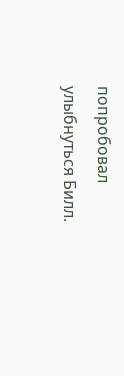попробовал улыбнуться Билл.